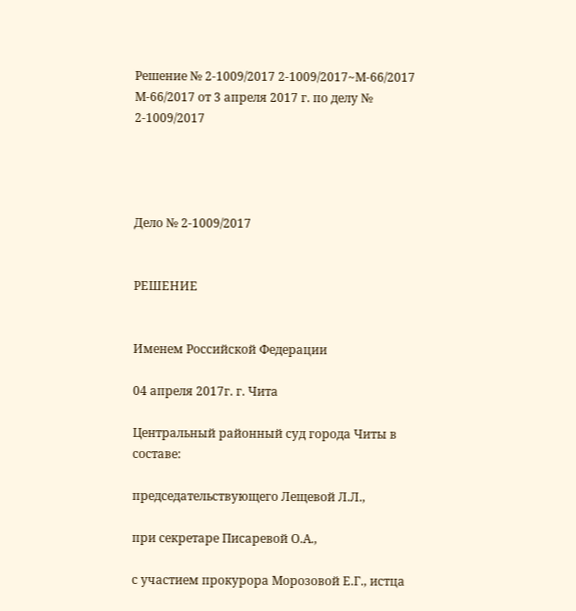Решение № 2-1009/2017 2-1009/2017~М-66/2017 М-66/2017 от 3 апреля 2017 г. по делу № 2-1009/2017




Дело № 2-1009/2017


РЕШЕНИЕ


Именем Российской Федерации

04 апреля 2017г. г. Чита

Центральный районный суд города Читы в составе:

председательствующего Лещевой Л.Л.,

при секретаре Писаревой О.А.,

с участием прокурора Морозовой Е.Г., истца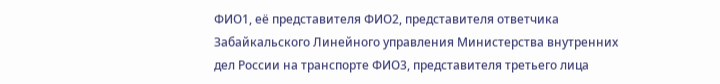ФИО1, её представителя ФИО2, представителя ответчика Забайкальского Линейного управления Министерства внутренних дел России на транспорте ФИО3, представителя третьего лица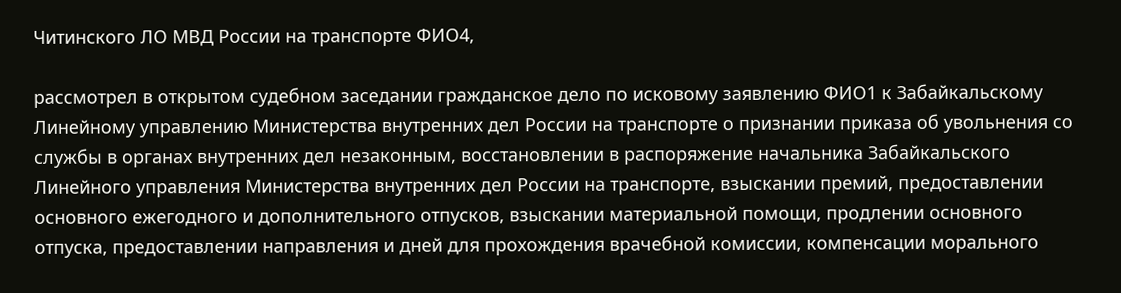Читинского ЛО МВД России на транспорте ФИО4,

рассмотрел в открытом судебном заседании гражданское дело по исковому заявлению ФИО1 к Забайкальскому Линейному управлению Министерства внутренних дел России на транспорте о признании приказа об увольнения со службы в органах внутренних дел незаконным, восстановлении в распоряжение начальника Забайкальского Линейного управления Министерства внутренних дел России на транспорте, взыскании премий, предоставлении основного ежегодного и дополнительного отпусков, взыскании материальной помощи, продлении основного отпуска, предоставлении направления и дней для прохождения врачебной комиссии, компенсации морального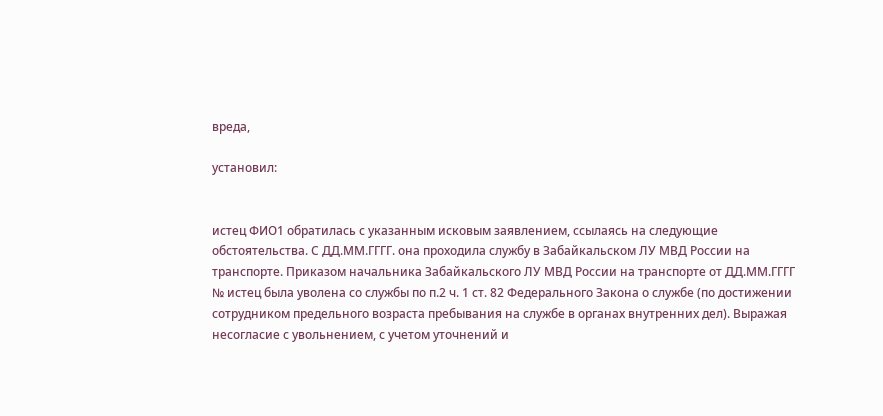вреда,

установил:


истец ФИО1 обратилась с указанным исковым заявлением, ссылаясь на следующие обстоятельства. С ДД.ММ.ГГГГ. она проходила службу в Забайкальском ЛУ МВД России на транспорте. Приказом начальника Забайкальского ЛУ МВД России на транспорте от ДД.ММ.ГГГГ № истец была уволена со службы по п.2 ч. 1 ст. 82 Федерального Закона о службе (по достижении сотрудником предельного возраста пребывания на службе в органах внутренних дел). Выражая несогласие с увольнением, с учетом уточнений и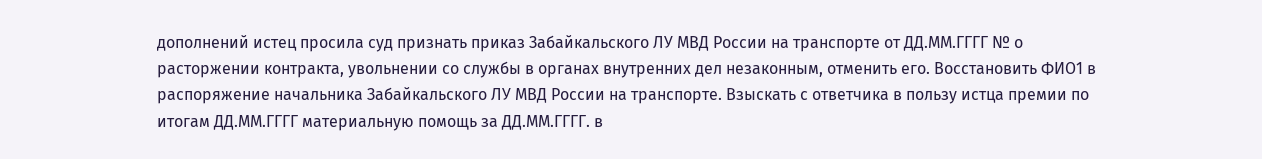дополнений истец просила суд признать приказ Забайкальского ЛУ МВД России на транспорте от ДД.ММ.ГГГГ № о расторжении контракта, увольнении со службы в органах внутренних дел незаконным, отменить его. Восстановить ФИО1 в распоряжение начальника Забайкальского ЛУ МВД России на транспорте. Взыскать с ответчика в пользу истца премии по итогам ДД.ММ.ГГГГ материальную помощь за ДД.ММ.ГГГГ. в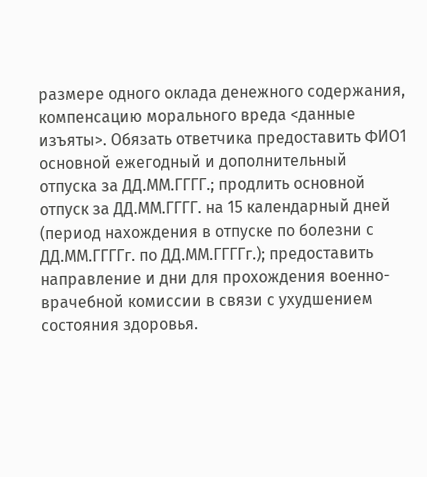размере одного оклада денежного содержания, компенсацию морального вреда <данные изъяты>. Обязать ответчика предоставить ФИО1 основной ежегодный и дополнительный отпуска за ДД.ММ.ГГГГ.; продлить основной отпуск за ДД.ММ.ГГГГ. на 15 календарный дней (период нахождения в отпуске по болезни с ДД.ММ.ГГГГг. по ДД.ММ.ГГГГг.); предоставить направление и дни для прохождения военно-врачебной комиссии в связи с ухудшением состояния здоровья.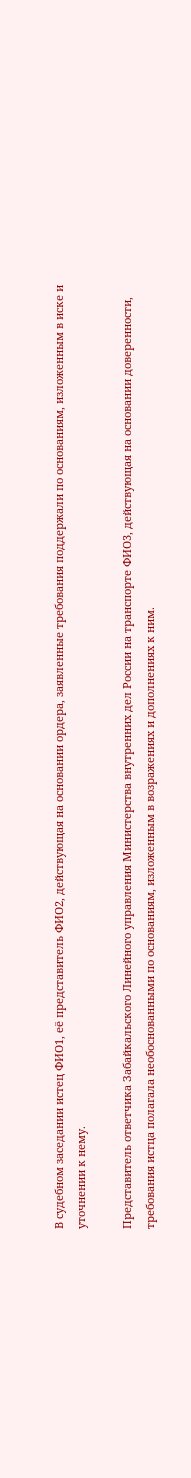В судебном заседании истец ФИО1, её представитель ФИО2, действующая на основании ордера, заявленные требования поддержали по основаниям, изложенным в иске и уточнении к нему.

Представитель ответчика Забайкальского Линейного управления Министерства внутренних дел России на транспорте ФИО3, действующая на основании доверенности, требования истца полагала необоснованными по основаниям, изложенным в возражениях и дополнениях к ним.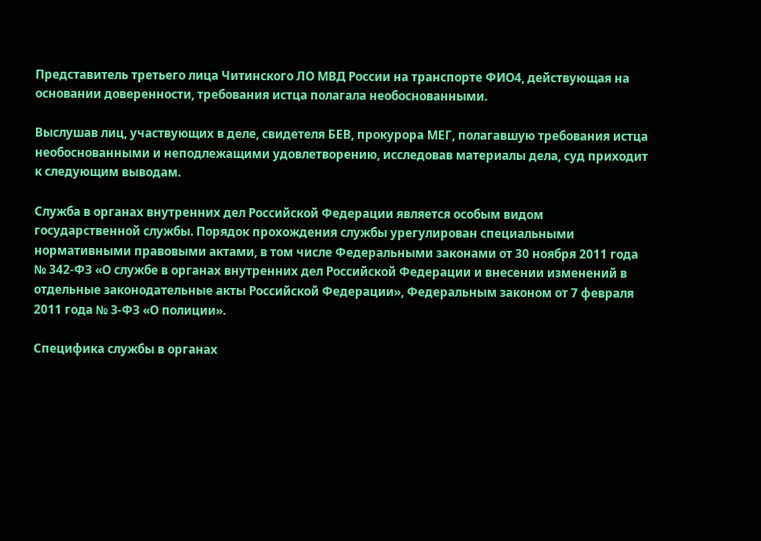Представитель третьего лица Читинского ЛО МВД России на транспорте ФИО4, действующая на основании доверенности, требования истца полагала необоснованными.

Выслушав лиц, участвующих в деле, свидетеля БЕВ, прокурора МЕГ, полагавшую требования истца необоснованными и неподлежащими удовлетворению, исследовав материалы дела, суд приходит к следующим выводам.

Служба в органах внутренних дел Российской Федерации является особым видом государственной службы. Порядок прохождения службы урегулирован специальными нормативными правовыми актами, в том числе Федеральными законами от 30 ноября 2011 года № 342-ФЗ «О службе в органах внутренних дел Российской Федерации и внесении изменений в отдельные законодательные акты Российской Федерации», Федеральным законом от 7 февраля 2011 года № 3-ФЗ «О полиции».

Специфика службы в органах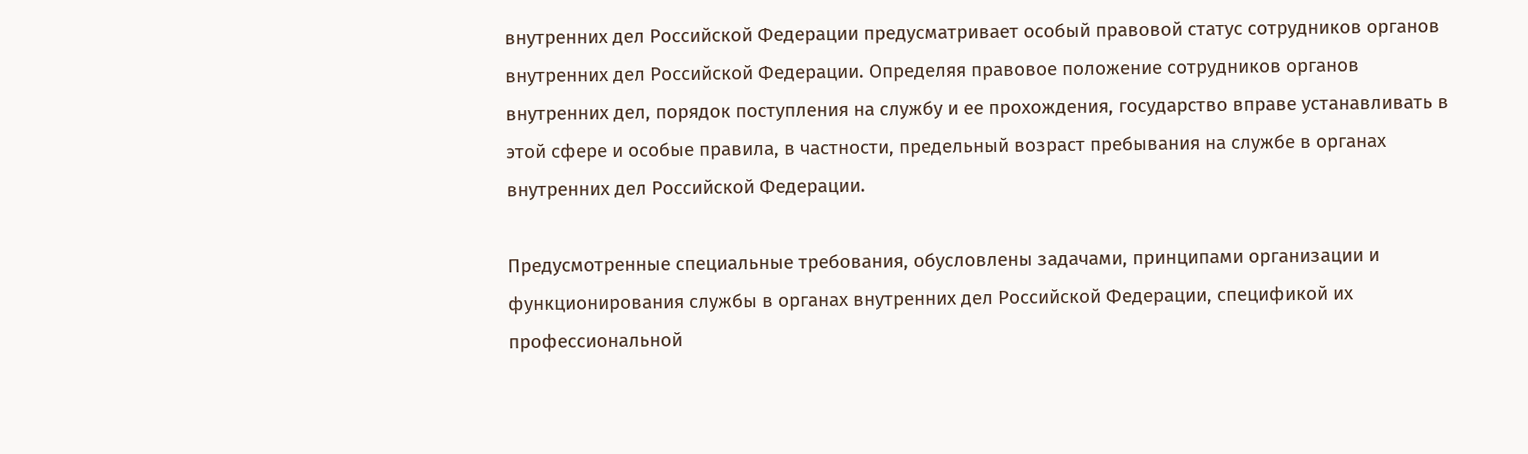внутренних дел Российской Федерации предусматривает особый правовой статус сотрудников органов внутренних дел Российской Федерации. Определяя правовое положение сотрудников органов внутренних дел, порядок поступления на службу и ее прохождения, государство вправе устанавливать в этой сфере и особые правила, в частности, предельный возраст пребывания на службе в органах внутренних дел Российской Федерации.

Предусмотренные специальные требования, обусловлены задачами, принципами организации и функционирования службы в органах внутренних дел Российской Федерации, спецификой их профессиональной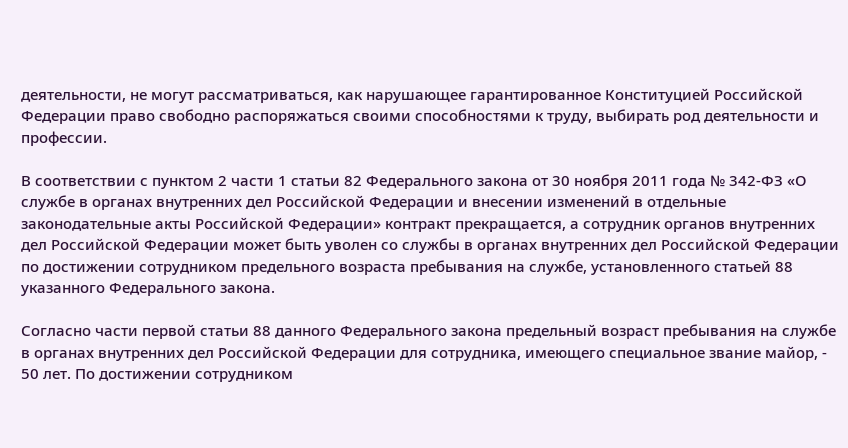деятельности, не могут рассматриваться, как нарушающее гарантированное Конституцией Российской Федерации право свободно распоряжаться своими способностями к труду, выбирать род деятельности и профессии.

В соответствии с пунктом 2 части 1 статьи 82 Федерального закона от 30 ноября 2011 года № 342-ФЗ «О службе в органах внутренних дел Российской Федерации и внесении изменений в отдельные законодательные акты Российской Федерации» контракт прекращается, а сотрудник органов внутренних дел Российской Федерации может быть уволен со службы в органах внутренних дел Российской Федерации по достижении сотрудником предельного возраста пребывания на службе, установленного статьей 88 указанного Федерального закона.

Согласно части первой статьи 88 данного Федерального закона предельный возраст пребывания на службе в органах внутренних дел Российской Федерации для сотрудника, имеющего специальное звание майор, - 50 лет. По достижении сотрудником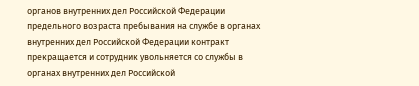органов внутренних дел Российской Федерации предельного возраста пребывания на службе в органах внутренних дел Российской Федерации контракт прекращается и сотрудник увольняется со службы в органах внутренних дел Российской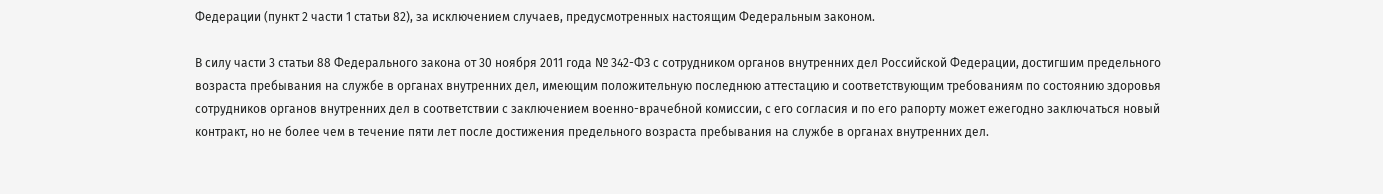Федерации (пункт 2 части 1 статьи 82), за исключением случаев, предусмотренных настоящим Федеральным законом.

В силу части 3 статьи 88 Федерального закона от 30 ноября 2011 года № 342-ФЗ с сотрудником органов внутренних дел Российской Федерации, достигшим предельного возраста пребывания на службе в органах внутренних дел, имеющим положительную последнюю аттестацию и соответствующим требованиям по состоянию здоровья сотрудников органов внутренних дел в соответствии с заключением военно-врачебной комиссии, с его согласия и по его рапорту может ежегодно заключаться новый контракт, но не более чем в течение пяти лет после достижения предельного возраста пребывания на службе в органах внутренних дел.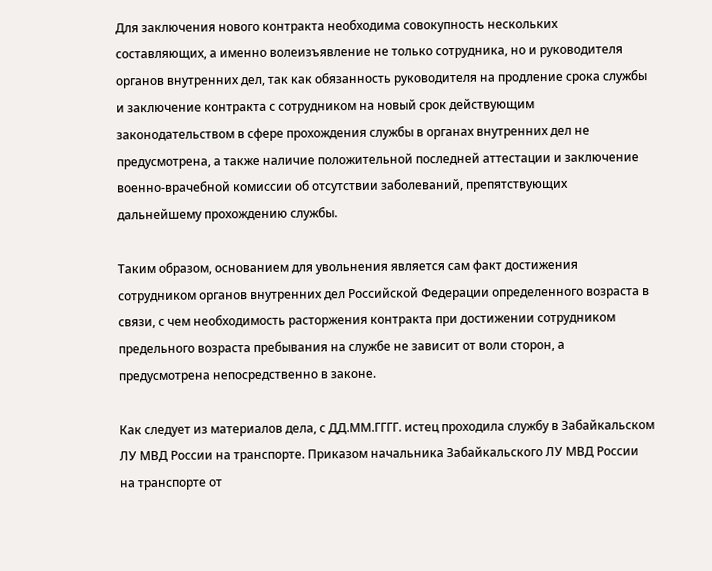Для заключения нового контракта необходима совокупность нескольких составляющих, а именно волеизъявление не только сотрудника, но и руководителя органов внутренних дел, так как обязанность руководителя на продление срока службы и заключение контракта с сотрудником на новый срок действующим законодательством в сфере прохождения службы в органах внутренних дел не предусмотрена, а также наличие положительной последней аттестации и заключение военно-врачебной комиссии об отсутствии заболеваний, препятствующих дальнейшему прохождению службы.

Таким образом, основанием для увольнения является сам факт достижения сотрудником органов внутренних дел Российской Федерации определенного возраста в связи, с чем необходимость расторжения контракта при достижении сотрудником предельного возраста пребывания на службе не зависит от воли сторон, а предусмотрена непосредственно в законе.

Как следует из материалов дела, с ДД.ММ.ГГГГ. истец проходила службу в Забайкальском ЛУ МВД России на транспорте. Приказом начальника Забайкальского ЛУ МВД России на транспорте от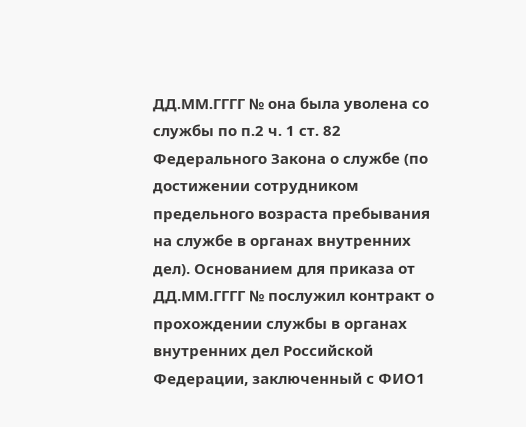ДД.ММ.ГГГГ № она была уволена со службы по п.2 ч. 1 ст. 82 Федерального Закона о службе (по достижении сотрудником предельного возраста пребывания на службе в органах внутренних дел). Основанием для приказа от ДД.ММ.ГГГГ № послужил контракт о прохождении службы в органах внутренних дел Российской Федерации, заключенный с ФИО1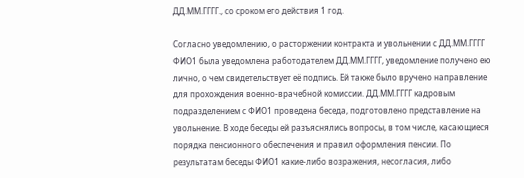ДД.ММ.ГГГГ., со сроком его действия 1 год.

Согласно уведомлению, о расторжении контракта и увольнении с ДД.ММ.ГГГГ ФИО1 была уведомлена работодателем ДД.ММ.ГГГГ, уведомление получено ею лично, о чем свидетельствует её подпись. Ей также было вручено направление для прохождения военно-врачебной комиссии. ДД.ММ.ГГГГ кадровым подразделением с ФИО1 проведена беседа, подготовлено представление на увольнение. В ходе беседы ей разъяснялись вопросы, в том числе, касающиеся порядка пенсионного обеспечения и правил оформления пенсии. По результатам беседы ФИО1 какие-либо возражения, несогласия, либо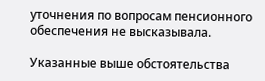уточнения по вопросам пенсионного обеспечения не высказывала.

Указанные выше обстоятельства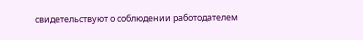свидетельствуют о соблюдении работодателем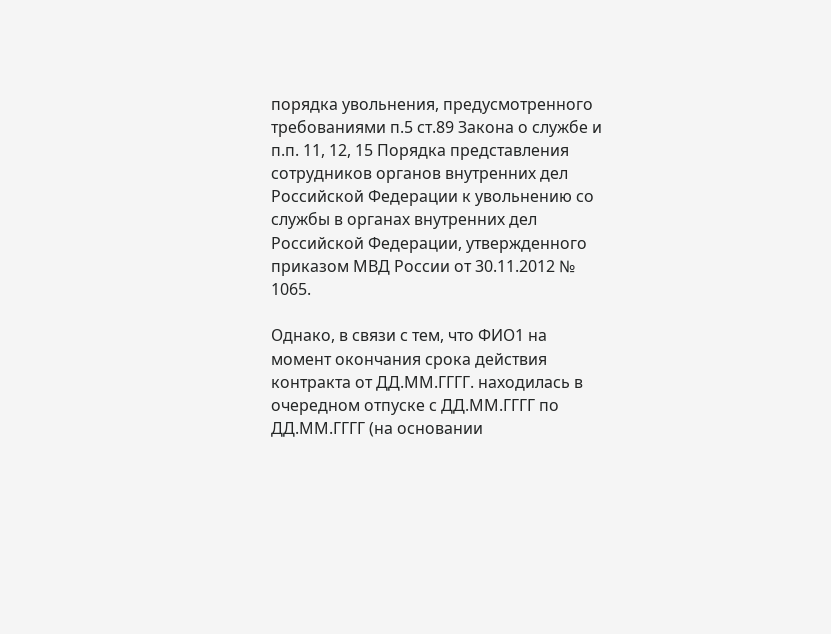порядка увольнения, предусмотренного требованиями п.5 ст.89 Закона о службе и п.п. 11, 12, 15 Порядка представления сотрудников органов внутренних дел Российской Федерации к увольнению со службы в органах внутренних дел Российской Федерации, утвержденного приказом МВД России от 30.11.2012 № 1065.

Однако, в связи с тем, что ФИО1 на момент окончания срока действия контракта от ДД.ММ.ГГГГ. находилась в очередном отпуске с ДД.ММ.ГГГГ по ДД.ММ.ГГГГ (на основании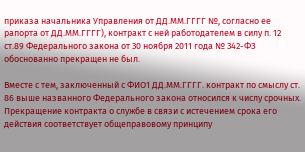приказа начальника Управления от ДД.ММ.ГГГГ №, согласно ее рапорта от ДД.ММ.ГГГГ), контракт с ней работодателем в силу п. 12 ст.89 Федерального закона от 30 ноября 2011 года № 342-ФЗ обоснованно прекращен не был.

Вместе с тем, заключенный с ФИО1 ДД.ММ.ГГГГ. контракт по смыслу ст. 86 выше названного Федерального закона относился к числу срочных. Прекращение контракта о службе в связи с истечением срока его действия соответствует общеправовому принципу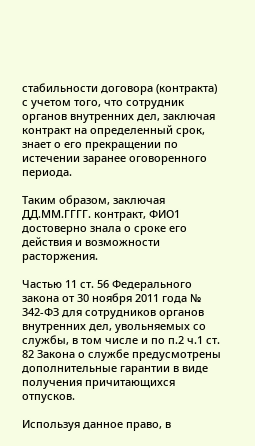стабильности договора (контракта) с учетом того, что сотрудник органов внутренних дел, заключая контракт на определенный срок, знает о его прекращении по истечении заранее оговоренного периода.

Таким образом, заключая ДД.ММ.ГГГГ. контракт, ФИО1 достоверно знала о сроке его действия и возможности расторжения.

Частью 11 ст. 56 Федерального закона от 30 ноября 2011 года № 342-ФЗ для сотрудников органов внутренних дел, увольняемых со службы, в том числе и по п.2 ч.1 ст. 82 Закона о службе предусмотрены дополнительные гарантии в виде получения причитающихся отпусков.

Используя данное право, в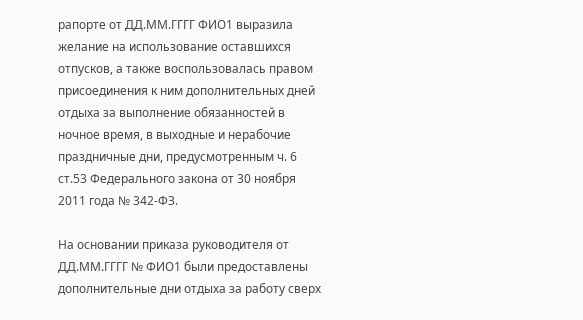рапорте от ДД.ММ.ГГГГ ФИО1 выразила желание на использование оставшихся отпусков, а также воспользовалась правом присоединения к ним дополнительных дней отдыха за выполнение обязанностей в ночное время, в выходные и нерабочие праздничные дни, предусмотренным ч. 6 ст.53 Федерального закона от 30 ноября 2011 года № 342-ФЗ.

На основании приказа руководителя от ДД.ММ.ГГГГ № ФИО1 были предоставлены дополнительные дни отдыха за работу сверх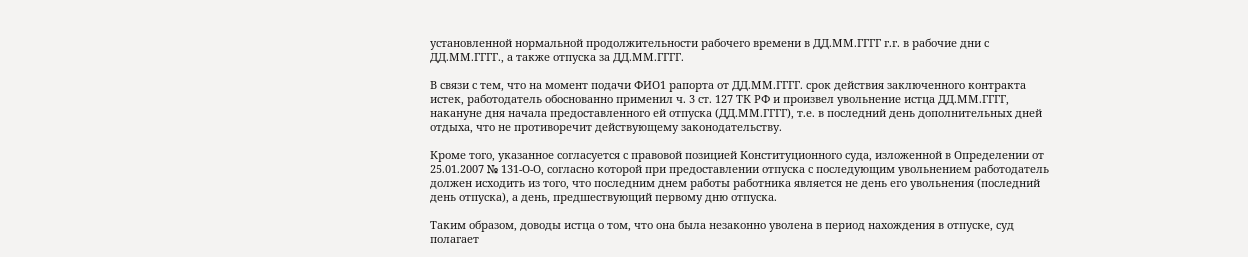установленной нормальной продолжительности рабочего времени в ДД.ММ.ГГГГ г.г. в рабочие дни с ДД.ММ.ГГГГ., а также отпуска за ДД.ММ.ГГГГ.

В связи с тем, что на момент подачи ФИО1 рапорта от ДД.ММ.ГГГГ. срок действия заключенного контракта истек, работодатель обоснованно применил ч. 3 ст. 127 ТК РФ и произвел увольнение истца ДД.ММ.ГГГГ, накануне дня начала предоставленного ей отпуска (ДД.ММ.ГГГГ), т.е. в последний день дополнительных дней отдыха, что не противоречит действующему законодательству.

Кроме того, указанное согласуется с правовой позицией Конституционного суда, изложенной в Определении от 25.01.2007 № 131-О-О, согласно которой при предоставлении отпуска с последующим увольнением работодатель должен исходить из того, что последним днем работы работника является не день его увольнения (последний день отпуска), а день, предшествующий первому дню отпуска.

Таким образом, доводы истца о том, что она была незаконно уволена в период нахождения в отпуске, суд полагает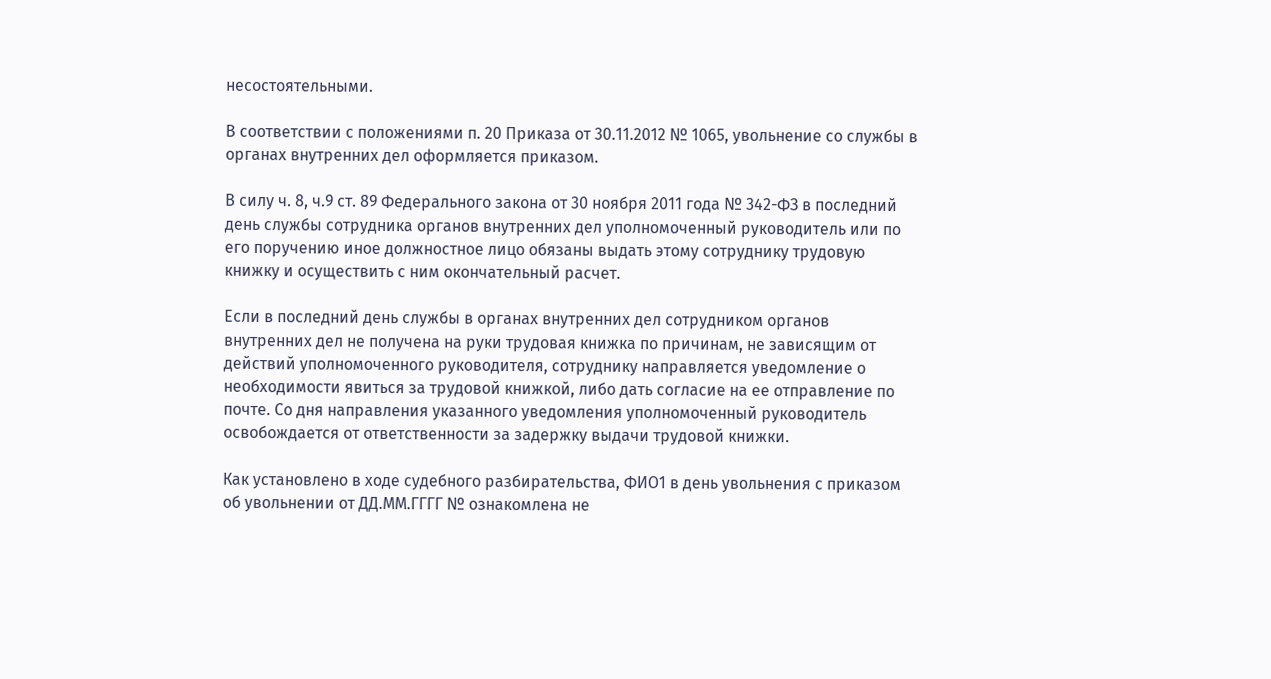несостоятельными.

В соответствии с положениями п. 20 Приказа от 30.11.2012 № 1065, увольнение со службы в органах внутренних дел оформляется приказом.

В силу ч. 8, ч.9 ст. 89 Федерального закона от 30 ноября 2011 года № 342-ФЗ в последний день службы сотрудника органов внутренних дел уполномоченный руководитель или по его поручению иное должностное лицо обязаны выдать этому сотруднику трудовую книжку и осуществить с ним окончательный расчет.

Если в последний день службы в органах внутренних дел сотрудником органов внутренних дел не получена на руки трудовая книжка по причинам, не зависящим от действий уполномоченного руководителя, сотруднику направляется уведомление о необходимости явиться за трудовой книжкой, либо дать согласие на ее отправление по почте. Со дня направления указанного уведомления уполномоченный руководитель освобождается от ответственности за задержку выдачи трудовой книжки.

Как установлено в ходе судебного разбирательства, ФИО1 в день увольнения с приказом об увольнении от ДД.ММ.ГГГГ № ознакомлена не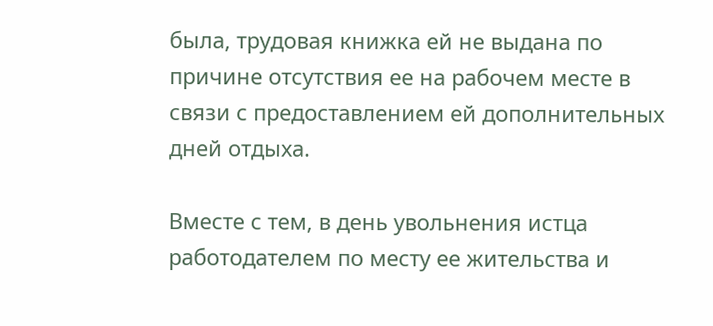была, трудовая книжка ей не выдана по причине отсутствия ее на рабочем месте в связи с предоставлением ей дополнительных дней отдыха.

Вместе с тем, в день увольнения истца работодателем по месту ее жительства и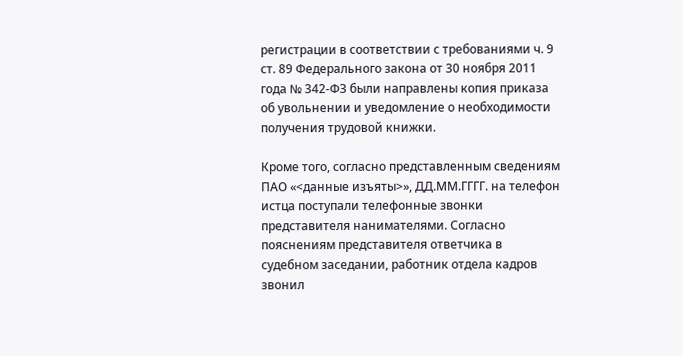регистрации в соответствии с требованиями ч. 9 ст. 89 Федерального закона от 30 ноября 2011 года № 342-ФЗ были направлены копия приказа об увольнении и уведомление о необходимости получения трудовой книжки.

Кроме того, согласно представленным сведениям ПАО «<данные изъяты>», ДД.ММ.ГГГГ. на телефон истца поступали телефонные звонки представителя нанимателями. Согласно пояснениям представителя ответчика в судебном заседании, работник отдела кадров звонил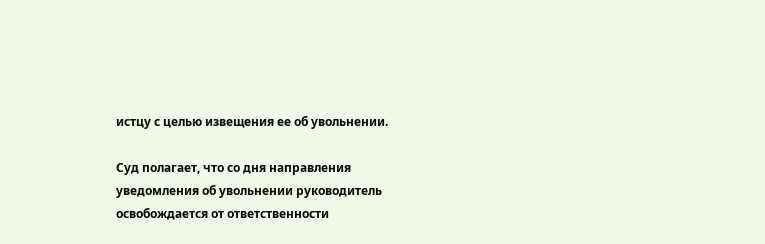истцу с целью извещения ее об увольнении.

Суд полагает, что со дня направления уведомления об увольнении руководитель освобождается от ответственности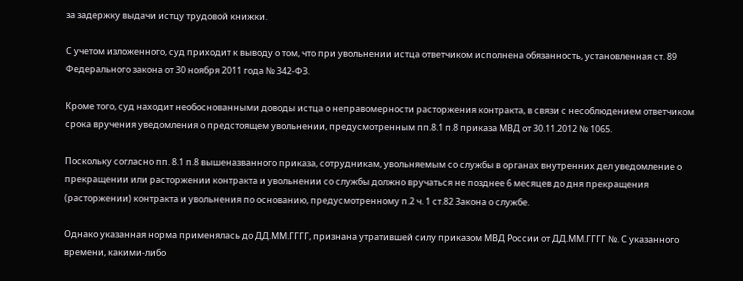за задержку выдачи истцу трудовой книжки.

С учетом изложенного, суд приходит к выводу о том, что при увольнении истца ответчиком исполнена обязанность, установленная ст. 89 Федерального закона от 30 ноября 2011 года № 342-ФЗ.

Кроме того, суд находит необоснованными доводы истца о неправомерности расторжения контракта, в связи с несоблюдением ответчиком срока вручения уведомления о предстоящем увольнении, предусмотренным пп.8.1 п.8 приказа МВД от 30.11.2012 № 1065.

Поскольку согласно пп. 8.1 п.8 вышеназванного приказа, сотрудникам, увольняемым со службы в органах внутренних дел уведомление о прекращении или расторжении контракта и увольнении со службы должно вручаться не позднее 6 месяцев до дня прекращения (расторжении) контракта и увольнения по основанию, предусмотренному п.2 ч. 1 ст.82 Закона о службе.

Однако указанная норма применялась до ДД.ММ.ГГГГ, признана утратившей силу приказом МВД России от ДД.ММ.ГГГГ №. С указанного времени, какими-либо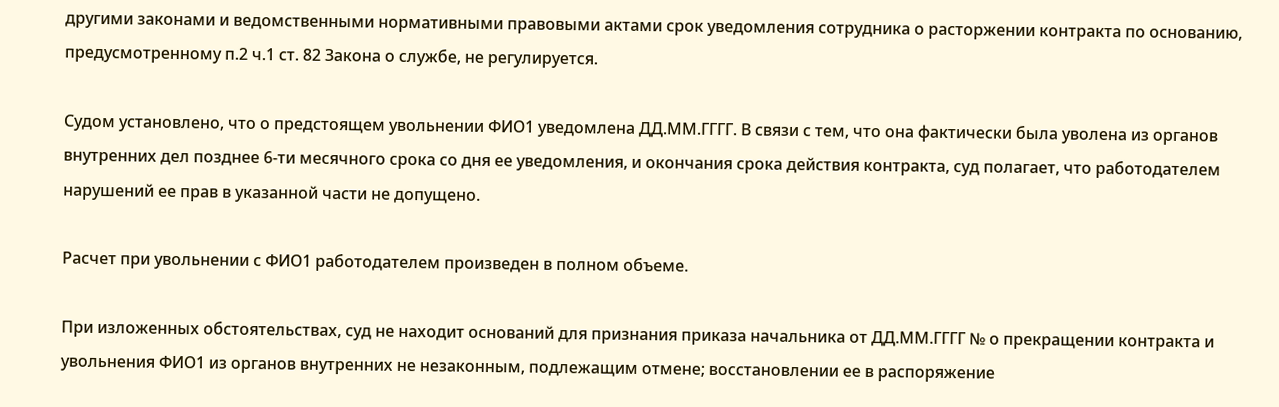другими законами и ведомственными нормативными правовыми актами срок уведомления сотрудника о расторжении контракта по основанию, предусмотренному п.2 ч.1 ст. 82 Закона о службе, не регулируется.

Судом установлено, что о предстоящем увольнении ФИО1 уведомлена ДД.ММ.ГГГГ. В связи с тем, что она фактически была уволена из органов внутренних дел позднее 6-ти месячного срока со дня ее уведомления, и окончания срока действия контракта, суд полагает, что работодателем нарушений ее прав в указанной части не допущено.

Расчет при увольнении с ФИО1 работодателем произведен в полном объеме.

При изложенных обстоятельствах, суд не находит оснований для признания приказа начальника от ДД.ММ.ГГГГ № о прекращении контракта и увольнения ФИО1 из органов внутренних не незаконным, подлежащим отмене; восстановлении ее в распоряжение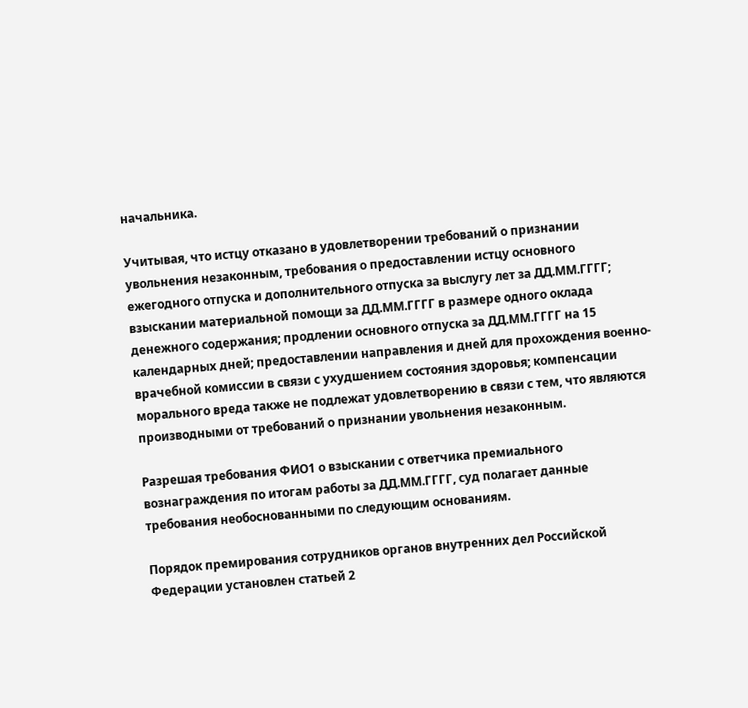начальника.

Учитывая, что истцу отказано в удовлетворении требований о признании увольнения незаконным, требования о предоставлении истцу основного ежегодного отпуска и дополнительного отпуска за выслугу лет за ДД.ММ.ГГГГ; взыскании материальной помощи за ДД.ММ.ГГГГ в размере одного оклада денежного содержания; продлении основного отпуска за ДД.ММ.ГГГГ на 15 календарных дней; предоставлении направления и дней для прохождения военно-врачебной комиссии в связи с ухудшением состояния здоровья; компенсации морального вреда также не подлежат удовлетворению в связи с тем, что являются производными от требований о признании увольнения незаконным.

Разрешая требования ФИО1 о взыскании с ответчика премиального вознаграждения по итогам работы за ДД.ММ.ГГГГ, суд полагает данные требования необоснованными по следующим основаниям.

Порядок премирования сотрудников органов внутренних дел Российской Федерации установлен статьей 2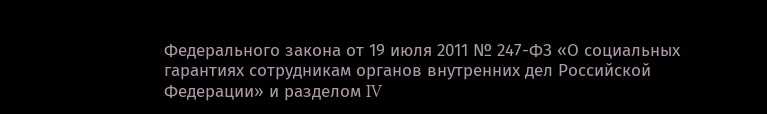Федерального закона от 19 июля 2011 № 247-ФЗ «О социальных гарантиях сотрудникам органов внутренних дел Российской Федерации» и разделом IV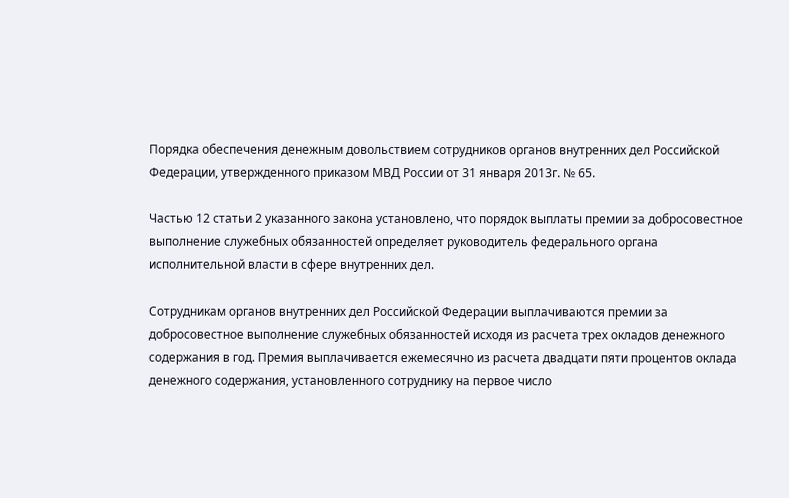Порядка обеспечения денежным довольствием сотрудников органов внутренних дел Российской Федерации, утвержденного приказом МВД России от 31 января 2013г. № 65.

Частью 12 статьи 2 указанного закона установлено, что порядок выплаты премии за добросовестное выполнение служебных обязанностей определяет руководитель федерального органа исполнительной власти в сфере внутренних дел.

Сотрудникам органов внутренних дел Российской Федерации выплачиваются премии за добросовестное выполнение служебных обязанностей исходя из расчета трех окладов денежного содержания в год. Премия выплачивается ежемесячно из расчета двадцати пяти процентов оклада денежного содержания, установленного сотруднику на первое число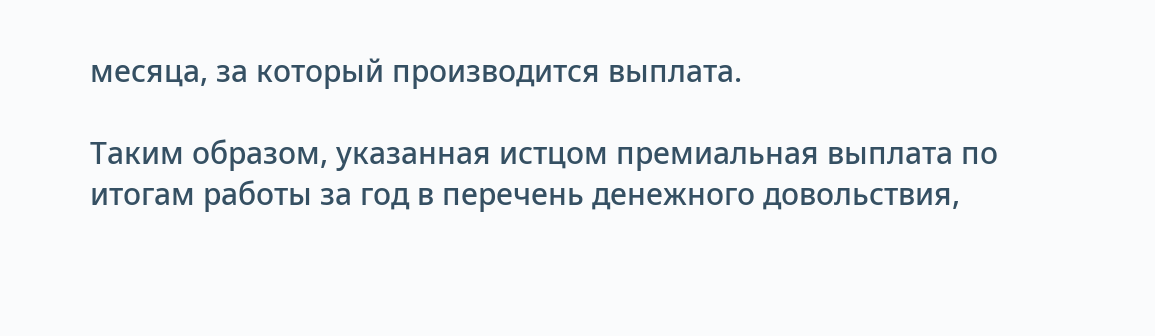месяца, за который производится выплата.

Таким образом, указанная истцом премиальная выплата по итогам работы за год в перечень денежного довольствия,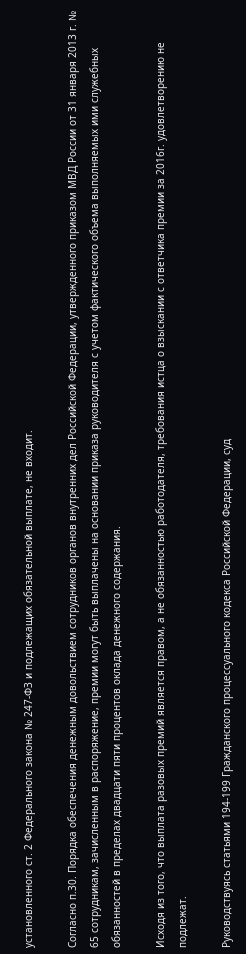установленного ст. 2 Федерального закона № 247-ФЗ и подлежащих обязательной выплате, не входит.

Согласно п.30. Порядка обеспечения денежным довольствием сотрудников органов внутренних дел Российской Федерации, утвержденного приказом МВД России от 31 января 2013 г. № 65 сотрудникам, зачисленным в распоряжение, премии могут быть выплачены на основании приказа руководителя с учетом фактического объема выполняемых ими служебных обязанностей в пределах двадцати пяти процентов оклада денежного содержания.

Исходя из того, что выплата разовых премий является правом, а не обязанностью работодателя, требования истца о взыскании с ответчика премии за 2016г. удовлетворению не подлежат.

Руководствуясь статьями 194-199 Гражданского процессуального кодекса Российской Федерации, суд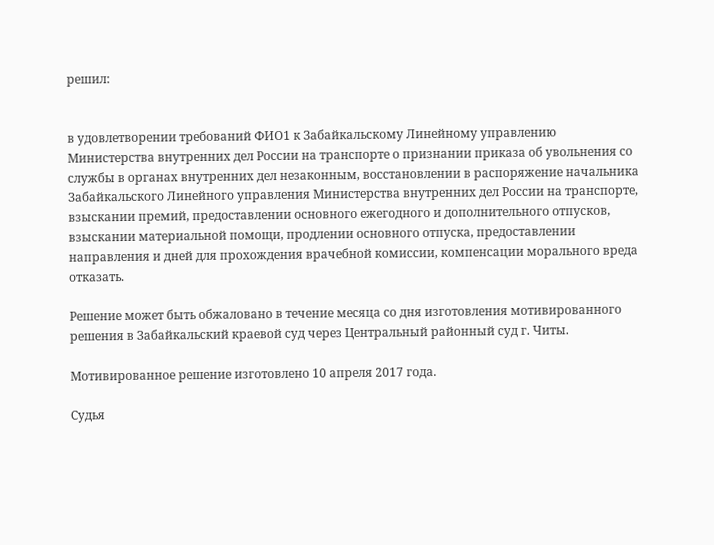решил:


в удовлетворении требований ФИО1 к Забайкальскому Линейному управлению Министерства внутренних дел России на транспорте о признании приказа об увольнения со службы в органах внутренних дел незаконным, восстановлении в распоряжение начальника Забайкальского Линейного управления Министерства внутренних дел России на транспорте, взыскании премий, предоставлении основного ежегодного и дополнительного отпусков, взыскании материальной помощи, продлении основного отпуска, предоставлении направления и дней для прохождения врачебной комиссии, компенсации морального вреда отказать.

Решение может быть обжаловано в течение месяца со дня изготовления мотивированного решения в Забайкальский краевой суд через Центральный районный суд г. Читы.

Мотивированное решение изготовлено 10 апреля 2017 года.

Судья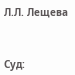Л.Л. Лещева



Суд: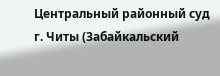Центральный районный суд г. Читы (Забайкальский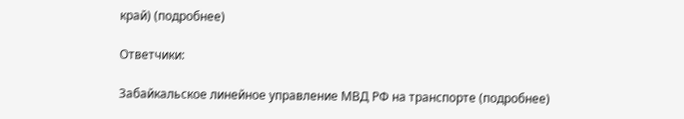край) (подробнее)

Ответчики:

Забайкальское линейное управление МВД РФ на транспорте (подробнее)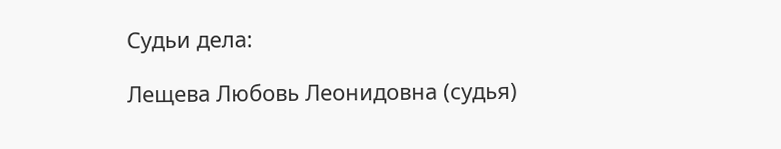Судьи дела:

Лещева Любовь Леонидовна (судья)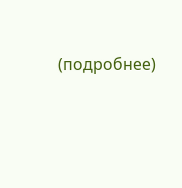(подробнее)